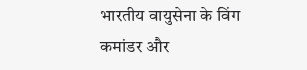भारतीय वायुसेना के विंग कमांडर और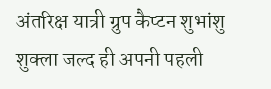अंतरिक्ष यात्री ग्रुप कैप्टन शुभांशु शुक्ला जल्द ही अपनी पहली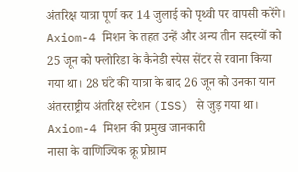अंतरिक्ष यात्रा पूर्ण कर 14 जुलाई को पृथ्वी पर वापसी करेंगे। Axiom-4 मिशन के तहत उन्हें और अन्य तीन सदस्यों को 25 जून को फ्लोरिडा के कैनेडी स्पेस सेंटर से रवाना किया गया था। 28 घंटे की यात्रा के बाद 26 जून को उनका यान अंतरराष्ट्रीय अंतरिक्ष स्टेशन (ISS) से जुड़ गया था।
Axiom-4 मिशन की प्रमुख जानकारी
नासा के वाणिज्यिक क्रू प्रोग्राम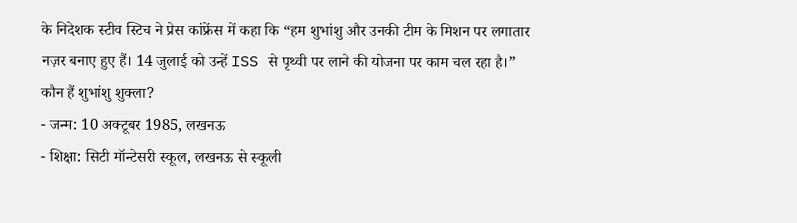के निदेशक स्टीव स्टिच ने प्रेस कांफ्रेंस में कहा कि “हम शुभांशु और उनकी टीम के मिशन पर लगातार नज़र बनाए हुए हैं। 14 जुलाई को उन्हें ISS से पृथ्वी पर लाने की योजना पर काम चल रहा है।”
कौन हैं शुभांशु शुक्ला?
- जन्म: 10 अक्टूबर 1985, लखनऊ
- शिक्षा: सिटी मॉन्टेसरी स्कूल, लखनऊ से स्कूली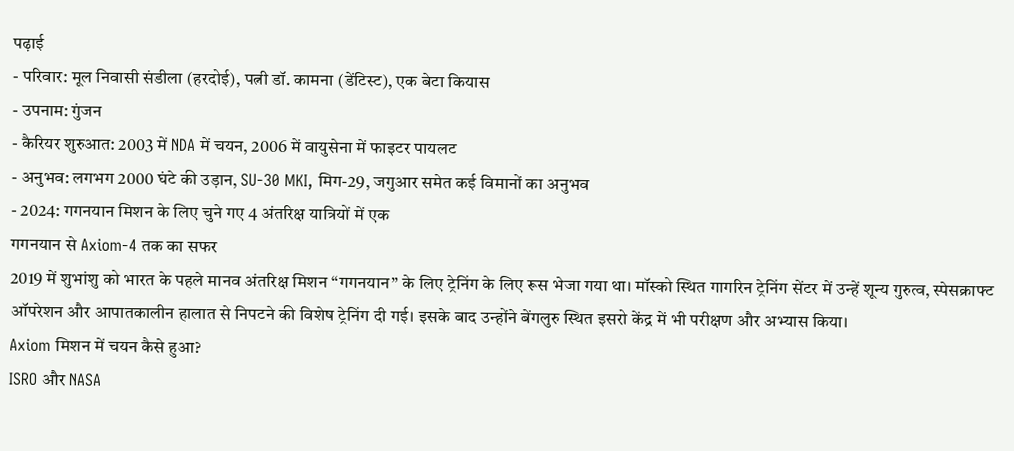पढ़ाई
- परिवार: मूल निवासी संडीला (हरदोई), पत्नी डॉ. कामना (डेंटिस्ट), एक बेटा कियास
- उपनाम: गुंजन
- कैरियर शुरुआत: 2003 में NDA में चयन, 2006 में वायुसेना में फाइटर पायलट
- अनुभव: लगभग 2000 घंटे की उड़ान, SU-30 MKI, मिग-29, जगुआर समेत कई विमानों का अनुभव
- 2024: गगनयान मिशन के लिए चुने गए 4 अंतरिक्ष यात्रियों में एक
गगनयान से Axiom-4 तक का सफर
2019 में शुभांशु को भारत के पहले मानव अंतरिक्ष मिशन “गगनयान” के लिए ट्रेनिंग के लिए रूस भेजा गया था। मॉस्को स्थित गागरिन ट्रेनिंग सेंटर में उन्हें शून्य गुरुत्व, स्पेसक्राफ्ट ऑपरेशन और आपातकालीन हालात से निपटने की विशेष ट्रेनिंग दी गई। इसके बाद उन्होंने बेंगलुरु स्थित इसरो केंद्र में भी परीक्षण और अभ्यास किया।
Axiom मिशन में चयन कैसे हुआ?
ISRO और NASA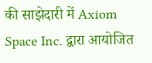की साझेदारी में Axiom Space Inc. द्वारा आयोजित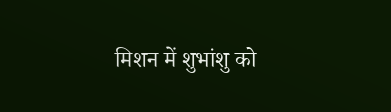मिशन में शुभांशु को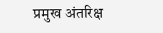प्रमुख अंतरिक्ष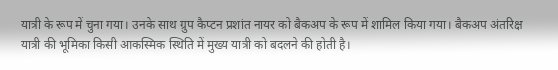यात्री के रूप में चुना गया। उनके साथ ग्रुप कैप्टन प्रशांत नायर को बैकअप के रूप में शामिल किया गया। बैकअप अंतरिक्ष यात्री की भूमिका किसी आकस्मिक स्थिति में मुख्य यात्री को बदलने की होती है।